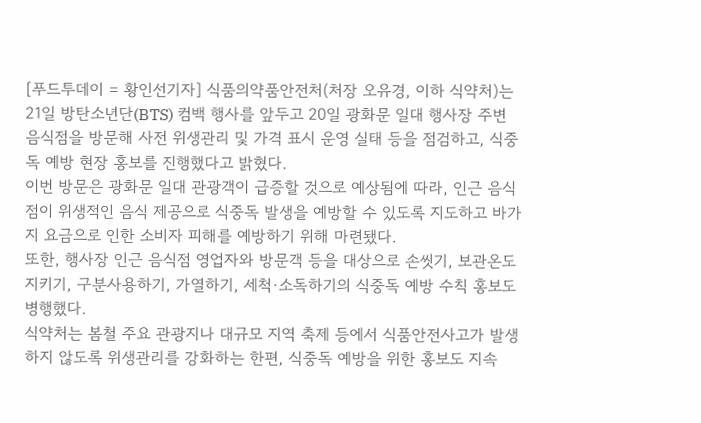[푸드투데이 = 황인선기자] 식품의약품안전처(처장 오유경, 이하 식약처)는 21일 방탄소년단(BTS) 컴백 행사를 앞두고 20일 광화문 일대 행사장 주변 음식점을 방문해 사전 위생관리 및 가격 표시 운영 실태 등을 점검하고, 식중독 예방 현장 홍보를 진행했다고 밝혔다.
이번 방문은 광화문 일대 관광객이 급증할 것으로 예상됨에 따라, 인근 음식점이 위생적인 음식 제공으로 식중독 발생을 예방할 수 있도록 지도하고 바가지 요금으로 인한 소비자 피해를 예방하기 위해 마련됐다.
또한, 행사장 인근 음식점 영업자와 방문객 등을 대상으로 손씻기, 보관온도 지키기, 구분사용하기, 가열하기, 세척·소독하기의 식중독 예방 수칙 홍보도 병행했다.
식약처는 봄철 주요 관광지나 대규모 지역 축제 등에서 식품안전사고가 발생하지 않도록 위생관리를 강화하는 한편, 식중독 예방을 위한 홍보도 지속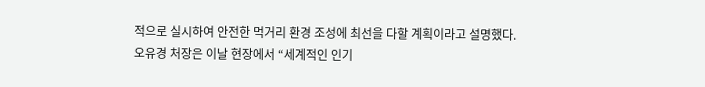적으로 실시하여 안전한 먹거리 환경 조성에 최선을 다할 계획이라고 설명했다.
오유경 처장은 이날 현장에서 “세계적인 인기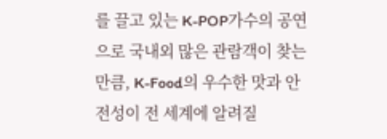를 끌고 있는 K-POP가수의 공연으로 국내외 많은 관람객이 찾는 만큼, K-Food의 우수한 맛과 안전성이 전 세계에 알려질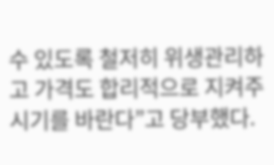수 있도록 철저히 위생관리하고 가격도 합리적으로 지켜주시기를 바란다”고 당부했다.